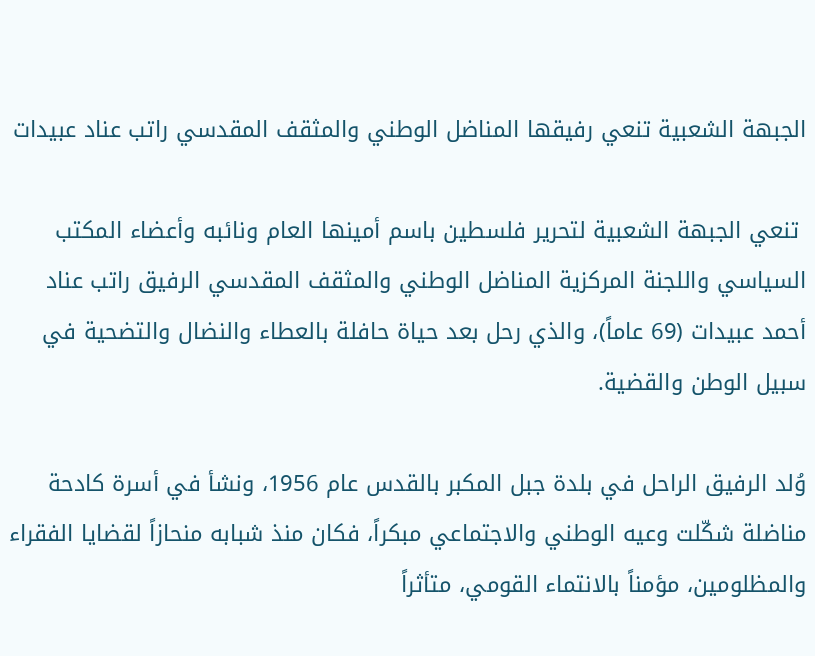الجبهة الشعبية تنعي رفيقها المناضل الوطني والمثقف المقدسي راتب عناد عبيدات

 تنعي الجبهة الشعبية لتحرير فلسطين باسم أمينها العام ونائبه وأعضاء المكتب السياسي واللجنة المركزية المناضل الوطني والمثقف المقدسي الرفيق راتب عناد أحمد عبيدات (69 عاماً)، والذي رحل بعد حياة حافلة بالعطاء والنضال والتضحية في سبيل الوطن والقضية.

وُلد الرفيق الراحل في بلدة جبل المكبر بالقدس عام 1956، ونشأ في أسرة كادحة مناضلة شكّلت وعيه الوطني والاجتماعي مبكراً، فكان منذ شبابه منحازاً لقضايا الفقراء والمظلومين، مؤمناً بالانتماء القومي، متأثراً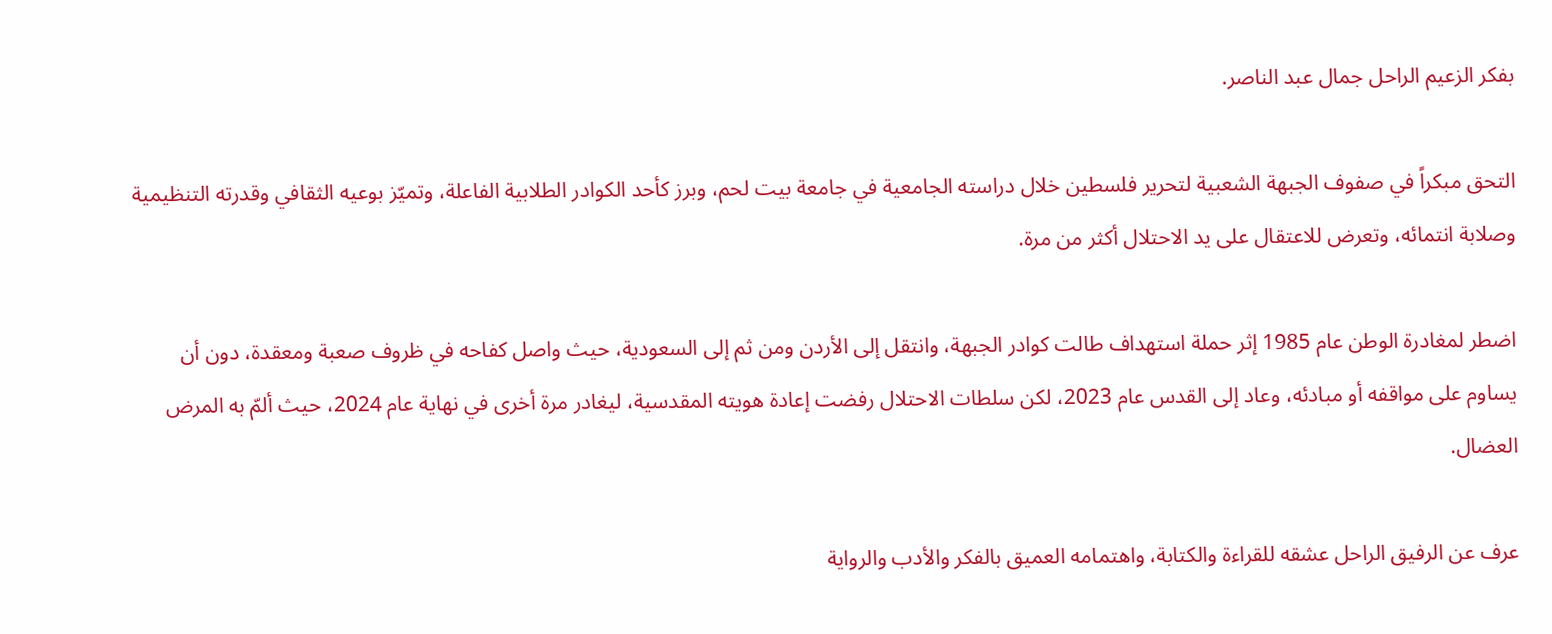بفكر الزعيم الراحل جمال عبد الناصر.

التحق مبكراً في صفوف الجبهة الشعبية لتحرير فلسطين خلال دراسته الجامعية في جامعة بيت لحم، وبرز كأحد الكوادر الطلابية الفاعلة، وتميّز بوعيه الثقافي وقدرته التنظيمية وصلابة انتمائه، وتعرض للاعتقال على يد الاحتلال أكثر من مرة.

اضطر لمغادرة الوطن عام 1985 إثر حملة استهداف طالت كوادر الجبهة، وانتقل إلى الأردن ومن ثم إلى السعودية، حيث واصل كفاحه في ظروف صعبة ومعقدة، دون أن يساوم على مواقفه أو مبادئه، وعاد إلى القدس عام 2023، لكن سلطات الاحتلال رفضت إعادة هويته المقدسية، ليغادر مرة أخرى في نهاية عام 2024، حيث ألمّ به المرض العضال.

عرف عن الرفيق الراحل عشقه للقراءة والكتابة، واهتمامه العميق بالفكر والأدب والرواية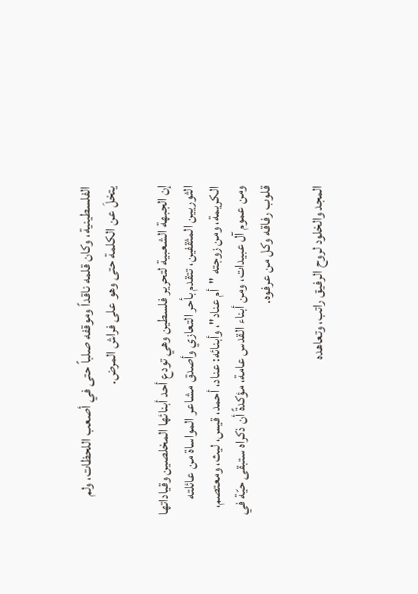الفلسطينية، وكان قلمه ناقداً وموقفه صلباً حتى في أصعب اللحظات، ولم يتخلَ عن الكلمة حتى وهو على فراش المرض.

إن الجبهة الشعبية لتحرير فلسطين وهي تودع أحد أبنائها المخلصين وقياداتها الثوريين المثقفين، تتقدم بأحر التعازي وأصدق مشاعر المواساة من عائلته الكريمة، ومن زوجته "أم عناد"، وأبنائه: عناد، أحمد، قيس، ليث، ومعتصم، ومن عموم آل عبيدات، ومن أبناء القدس عامة، مؤكدةً أن ذكراه ستبقى حيّة في قلوب رفاقه وكل من عرفوه.

المجد والخلود لروح الرفيق راتب، وتعاهده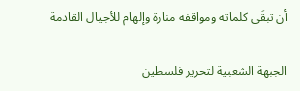أن تبقَى كلماته ومواقفه منارة وإلهام للأجيال القادمة

الجبهة الشعبية لتحرير فلسطين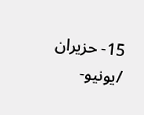15- حزيران /يونيو-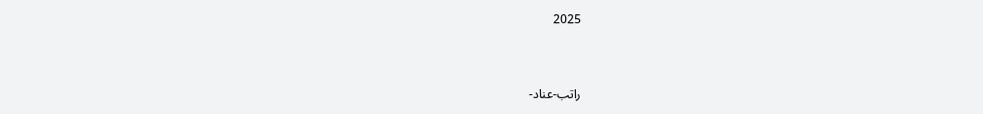2025



راتب-عناد-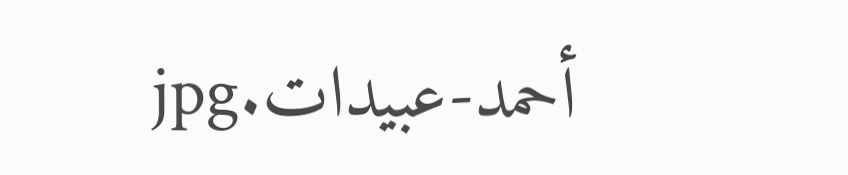أحمد-عبيدات.jpg